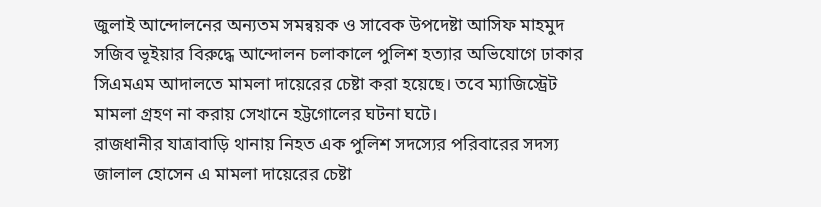জুলাই আন্দোলনের অন্যতম সমন্বয়ক ও সাবেক উপদেষ্টা আসিফ মাহমুদ সজিব ভূইয়ার বিরুদ্ধে আন্দোলন চলাকালে পুলিশ হত্যার অভিযোগে ঢাকার সিএমএম আদালতে মামলা দায়েরের চেষ্টা করা হয়েছে। তবে ম্যাজিস্ট্রেট মামলা গ্রহণ না করায় সেখানে হট্টগোলের ঘটনা ঘটে।
রাজধানীর যাত্রাবাড়ি থানায় নিহত এক পুলিশ সদস্যের পরিবারের সদস্য জালাল হোসেন এ মামলা দায়েরের চেষ্টা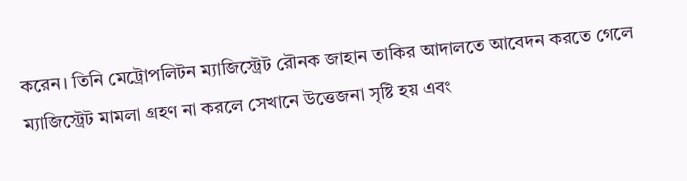করেন। তিনি মেট্রোপলিটন ম্যাজিস্ট্রেট রৌনক জাহান তাকির আদালতে আবেদন করতে গেলে ম্যাজিস্ট্রেট মামলা গ্রহণ না করলে সেখানে উত্তেজনা সৃষ্টি হয় এবং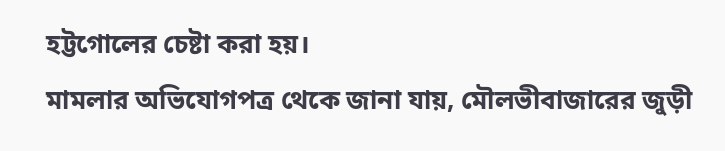হট্টগোলের চেষ্টা করা হয়।
মামলার অভিযোগপত্র থেকে জানা যায়, মৌলভীবাজারের জুড়ী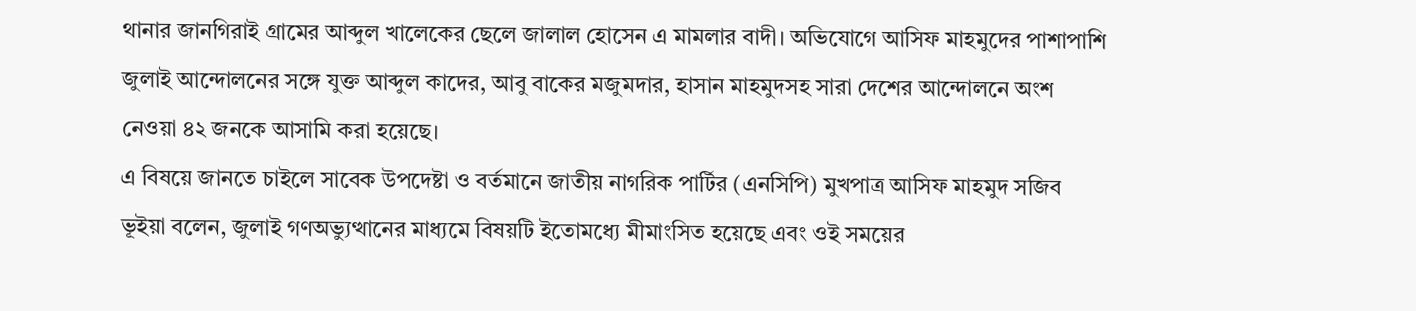থানার জানগিরাই গ্রামের আব্দুল খালেকের ছেলে জালাল হোসেন এ মামলার বাদী। অভিযোগে আসিফ মাহমুদের পাশাপাশি জুলাই আন্দোলনের সঙ্গে যুক্ত আব্দুল কাদের, আবু বাকের মজুমদার, হাসান মাহমুদসহ সারা দেশের আন্দোলনে অংশ নেওয়া ৪২ জনকে আসামি করা হয়েছে।
এ বিষয়ে জানতে চাইলে সাবেক উপদেষ্টা ও বর্তমানে জাতীয় নাগরিক পার্টির (এনসিপি) মুখপাত্র আসিফ মাহমুদ সজিব ভূইয়া বলেন, জুলাই গণঅভ্যুত্থানের মাধ্যমে বিষয়টি ইতোমধ্যে মীমাংসিত হয়েছে এবং ওই সময়ের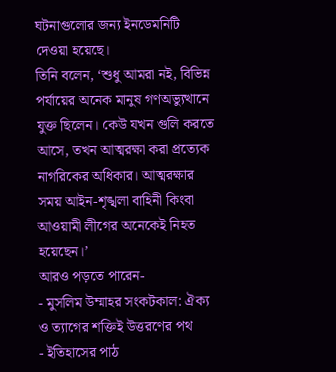ঘটনাগুলোর জন্য ইনডেমনিটি দেওয়া হয়েছে।
তিনি বলেন, ‘শুধু আমরা নই, বিভিন্ন পর্যায়ের অনেক মানুষ গণঅভ্যুত্থানে যুক্ত ছিলেন। কেউ যখন গুলি করতে আসে, তখন আত্মরক্ষা করা প্রত্যেক নাগরিকের অধিকার। আত্মরক্ষার সময় আইন-শৃঙ্খলা বাহিনী কিংবা আওয়ামী লীগের অনেকেই নিহত হয়েছেন।’
আরও পড়তে পারেন-
- মুসলিম উম্মাহর সংকটকাল: ঐক্য ও ত্যাগের শক্তিই উত্তরণের পথ
- ইতিহাসের পাঠ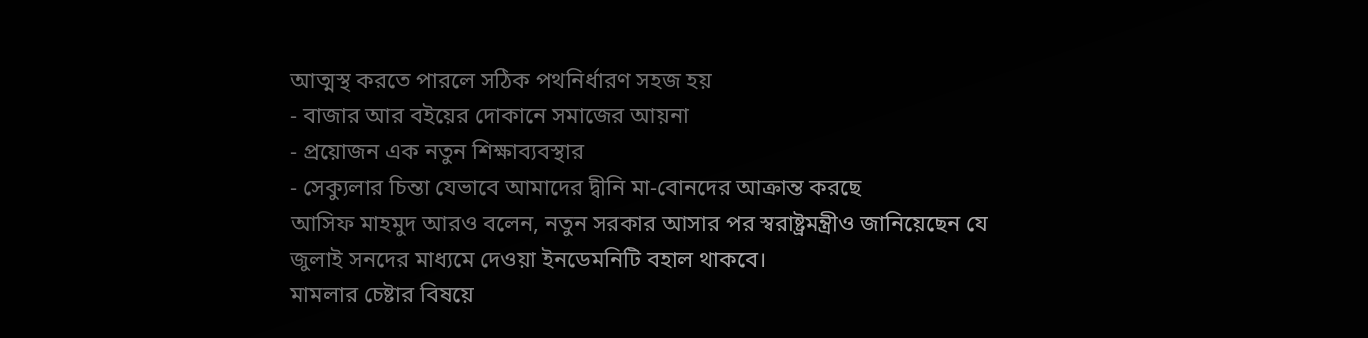আত্মস্থ করতে পারলে সঠিক পথনির্ধারণ সহজ হয়
- বাজার আর বইয়ের দোকানে সমাজের আয়না
- প্রয়োজন এক নতুন শিক্ষাব্যবস্থার
- সেক্যুলার চিন্তা যেভাবে আমাদের দ্বীনি মা-বোনদের আক্রান্ত করছে
আসিফ মাহমুদ আরও বলেন, নতুন সরকার আসার পর স্বরাষ্ট্রমন্ত্রীও জানিয়েছেন যে জুলাই সনদের মাধ্যমে দেওয়া ইনডেমনিটি বহাল থাকবে।
মামলার চেষ্টার বিষয়ে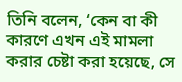তিনি বলেন, ‘কেন বা কী কারণে এখন এই মামলা করার চেষ্টা করা হয়েছে, সে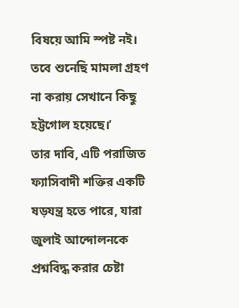বিষয়ে আমি স্পষ্ট নই। তবে শুনেছি মামলা গ্রহণ না করায় সেখানে কিছু হট্টগোল হয়েছে।’
তার দাবি, এটি পরাজিত ফ্যাসিবাদী শক্তির একটি ষড়যন্ত্র হতে পারে, যারা জুলাই আন্দোলনকে প্রশ্নবিদ্ধ করার চেষ্টা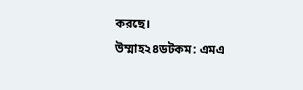করছে।
উম্মাহ২৪ডটকম: এমএ